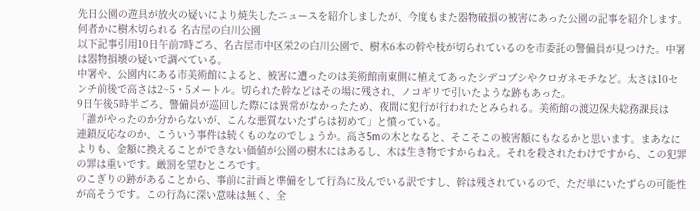先日公園の遊具が放火の疑いにより焼失したニュースを紹介しましたが、今度もまた器物破損の被害にあった公園の記事を紹介します。
何者かに樹木切られる 名古屋の白川公園
以下記事引用10日午前7時ごろ、名古屋市中区栄2の白川公園で、樹木6本の幹や枝が切られているのを市委託の警備員が見つけた。中署は器物損壊の疑いで調べている。
中署や、公園内にある市美術館によると、被害に遭ったのは美術館南東側に植えてあったシデコブシやクロガネモチなど。太さは10センチ前後で高さは2~5・5メートル。切られた幹などはその場に残され、ノコギリで引いたような跡もあった。
9日午後5時半ごろ、警備員が巡回した際には異常がなかったため、夜間に犯行が行われたとみられる。美術館の渡辺保夫総務課長は「誰がやったのか分からないが、こんな悪質ないたずらは初めて」と憤っている。
連鎖反応なのか、こういう事件は続くものなのでしょうか。高さ5mの木となると、そこそこの被害額にもなるかと思います。まあなによりも、金額に換えることができない価値が公園の樹木にはあるし、木は生き物ですからねえ。それを殺されたわけですから、この犯罪の罪は重いです。厳罰を望むところです。
のこぎりの跡があることから、事前に計画と準備をして行為に及んでいる訳ですし、幹は残されているので、ただ単にいたずらの可能性が高そうです。この行為に深い意味は無く、全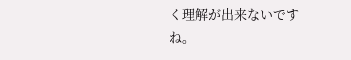く理解が出来ないですね。